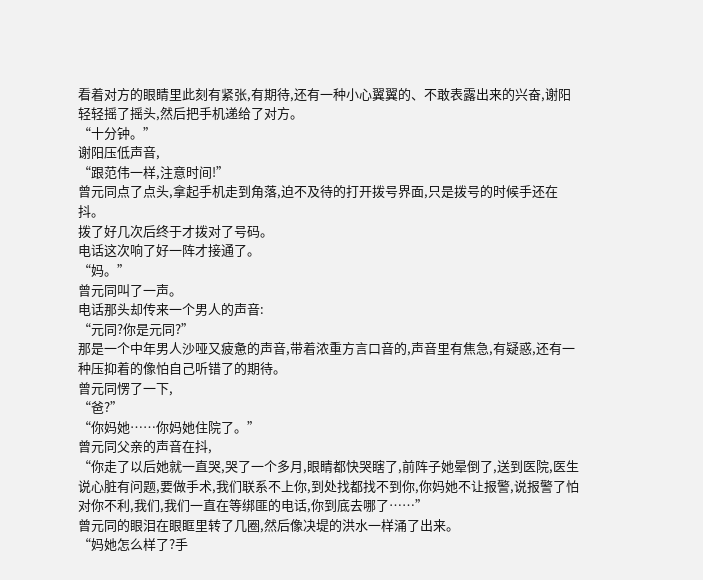看着对方的眼睛里此刻有紧张,有期待,还有一种小心翼翼的、不敢表露出来的兴奋,谢阳轻轻摇了摇头,然后把手机递给了对方。
“十分钟。”
谢阳压低声音,
“跟范伟一样,注意时间!”
曾元同点了点头,拿起手机走到角落,迫不及待的打开拨号界面,只是拨号的时候手还在抖。
拨了好几次后终于才拨对了号码。
电话这次响了好一阵才接通了。
“妈。”
曾元同叫了一声。
电话那头却传来一个男人的声音:
“元同?你是元同?”
那是一个中年男人沙哑又疲惫的声音,带着浓重方言口音的,声音里有焦急,有疑惑,还有一种压抑着的像怕自己听错了的期待。
曾元同愣了一下,
“爸?”
“你妈她……你妈她住院了。”
曾元同父亲的声音在抖,
“你走了以后她就一直哭,哭了一个多月,眼睛都快哭瞎了,前阵子她晕倒了,送到医院,医生说心脏有问题,要做手术,我们联系不上你,到处找都找不到你,你妈她不让报警,说报警了怕对你不利,我们,我们一直在等绑匪的电话,你到底去哪了……”
曾元同的眼泪在眼眶里转了几圈,然后像决堤的洪水一样涌了出来。
“妈她怎么样了?手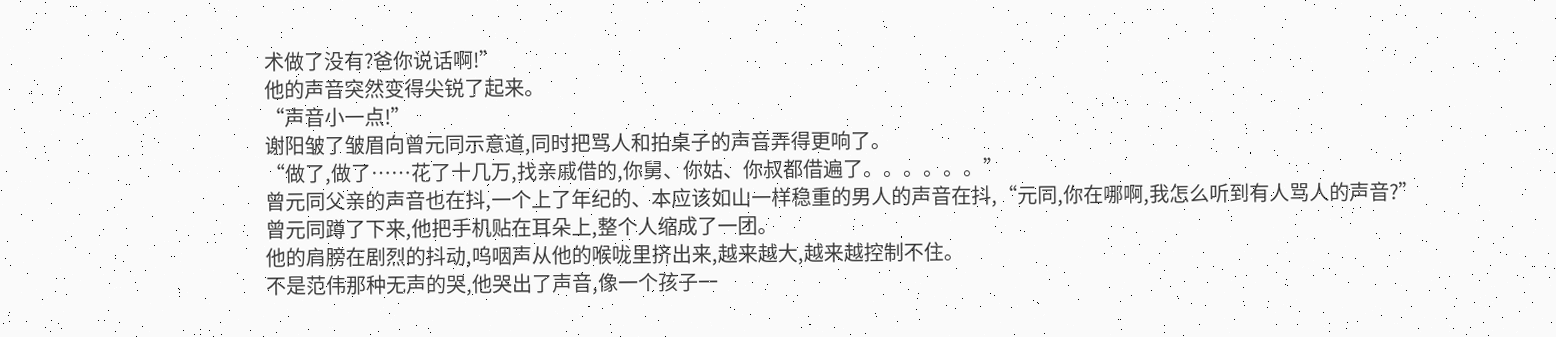术做了没有?爸你说话啊!”
他的声音突然变得尖锐了起来。
“声音小一点!”
谢阳皱了皱眉向曾元同示意道,同时把骂人和拍桌子的声音弄得更响了。
“做了,做了……花了十几万,找亲戚借的,你舅、你姑、你叔都借遍了。。。。。。”
曾元同父亲的声音也在抖,一个上了年纪的、本应该如山一样稳重的男人的声音在抖,“元同,你在哪啊,我怎么听到有人骂人的声音?”
曾元同蹲了下来,他把手机贴在耳朵上,整个人缩成了一团。
他的肩膀在剧烈的抖动,呜咽声从他的喉咙里挤出来,越来越大,越来越控制不住。
不是范伟那种无声的哭,他哭出了声音,像一个孩子一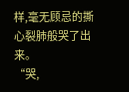样,毫无顾忌的撕心裂肺般哭了出来。
“哭,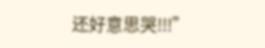还好意思哭!!!”